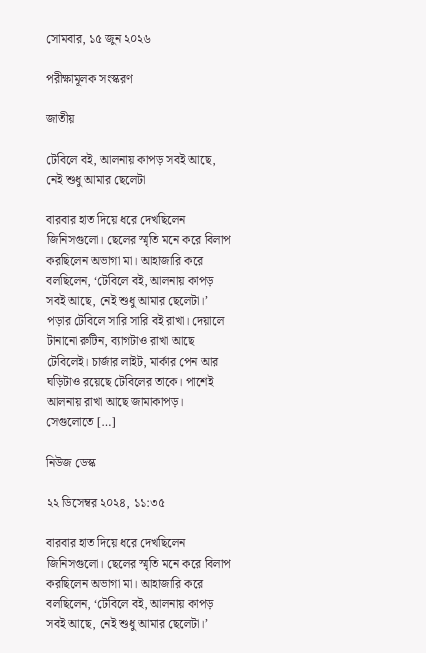সোমবার, ১৫ জুন ২০২৬

পরীক্ষামূলক সংস্করণ

জাতীয়

টেবিলে বই, আলনায় কাপড় সবই আছে, নেই শুধু আমার ছেলেটা

বারবার হাত দিয়ে ধরে দেখছিলেন জিনিসগুলো। ছেলের স্মৃতি মনে করে বিলাপ করছিলেন অভাগা মা। আহাজারি করে বলছিলেন, ‘টেবিলে বই, আলনায় কাপড় সবই আছে, নেই শুধু আমার ছেলেটা।’ পড়ার টেবিলে সারি সারি বই রাখা। দেয়ালে টানানো রুটিন, ব্যাগটাও রাখা আছে টেবিলেই। চার্জার লাইট, মার্কার পেন আর ঘড়িটাও রয়েছে টেবিলের তাকে। পাশেই আলনায় রাখা আছে জামাকাপড়। সেগুলোতে […]

নিউজ ডেস্ক

২২ ডিসেম্বর ২০২৪, ১১:৩৫

বারবার হাত দিয়ে ধরে দেখছিলেন জিনিসগুলো। ছেলের স্মৃতি মনে করে বিলাপ করছিলেন অভাগা মা। আহাজারি করে বলছিলেন, ‘টেবিলে বই, আলনায় কাপড় সবই আছে, নেই শুধু আমার ছেলেটা।’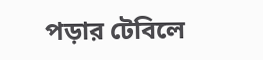পড়ার টেবিলে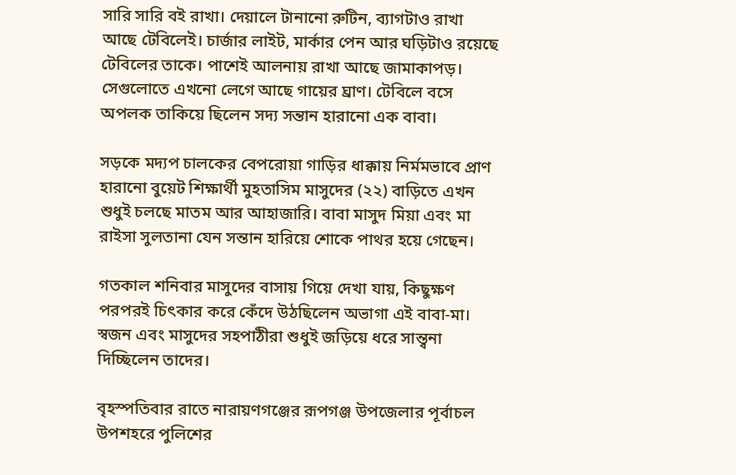সারি সারি বই রাখা। দেয়ালে টানানো রুটিন, ব্যাগটাও রাখা আছে টেবিলেই। চার্জার লাইট, মার্কার পেন আর ঘড়িটাও রয়েছে টেবিলের তাকে। পাশেই আলনায় রাখা আছে জামাকাপড়। সেগুলোতে এখনো লেগে আছে গায়ের ঘ্রাণ। টেবিলে বসে অপলক তাকিয়ে ছিলেন সদ্য সন্তান হারানো এক বাবা।

সড়কে মদ্যপ চালকের বেপরোয়া গাড়ির ধাক্কায় নির্মমভাবে প্রাণ হারানো বুয়েট শিক্ষার্থী মুহতাসিম মাসুদের (২২) বাড়িতে এখন শুধুই চলছে মাতম আর আহাজারি। বাবা মাসুদ মিয়া এবং মা রাইসা সুলতানা যেন সন্তান হারিয়ে শোকে পাথর হয়ে গেছেন।

গতকাল শনিবার মাসুদের বাসায় গিয়ে দেখা যায়, কিছুক্ষণ পরপরই চিৎকার করে কেঁদে উঠছিলেন অভাগা এই বাবা-মা। স্বজন এবং মাসুদের সহপাঠীরা শুধুই জড়িয়ে ধরে সান্ত্বনা দিচ্ছিলেন তাদের।

বৃহস্পতিবার রাতে নারায়ণগঞ্জের রূপগঞ্জ উপজেলার পূর্বাচল উপশহরে পুলিশের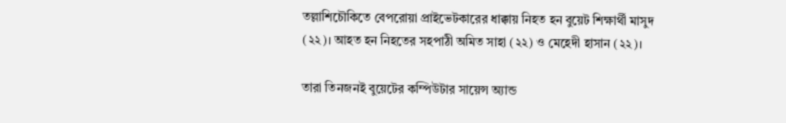তল্লাশিচৌকিতে বেপরোয়া প্রাইভেটকারের ধাক্কায় নিহত হন বুয়েট শিক্ষার্থী মাসুদ (২২)। আহত হন নিহতের সহপাঠী অমিত সাহা (২২) ও মেহেদী হাসান (২২)।

তারা তিনজনই বুয়েটের কম্পিউটার সায়েন্স অ্যান্ড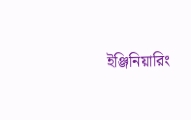ইঞ্জিনিয়ারিং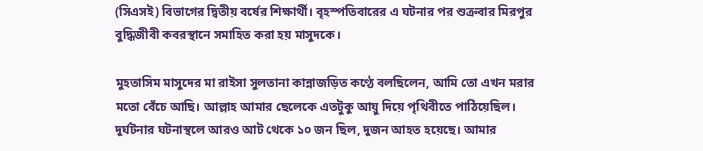(সিএসই) বিভাগের দ্বিতীয় বর্ষের শিক্ষার্থী। বৃহস্পতিবারের এ ঘটনার পর শুক্রবার মিরপুর বুদ্ধিজীবী কবরস্থানে সমাহিত করা হয় মাসুদকে।

মুহতাসিম মাসুদের মা রাইসা সুলতানা কান্নাজড়িত কণ্ঠে বলছিলেন, আমি তো এখন মরার মতো বেঁচে আছি। আল্লাহ আমার ছেলেকে এতটুকু আয়ু দিয়ে পৃথিবীতে পাঠিয়েছিল। দুর্ঘটনার ঘটনাস্থলে আরও আট থেকে ১০ জন ছিল, দুজন আহত হয়েছে। আমার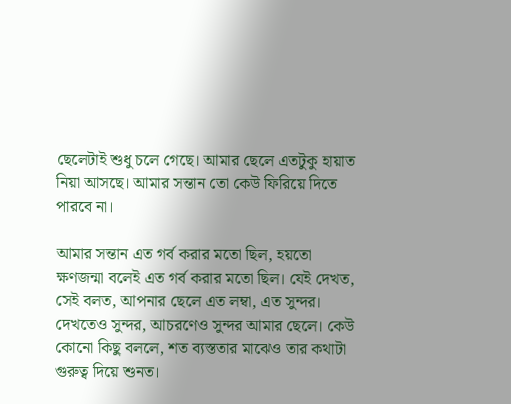ছেলেটাই শুধু চলে গেছে। আমার ছেলে এতটুকু হায়াত নিয়া আসছে। আমার সন্তান তো কেউ ফিরিয়ে দিতে পারবে না।

আমার সন্তান এত গর্ব করার মতো ছিল, হয়তো ক্ষণজন্মা বলেই এত গর্ব করার মতো ছিল। যেই দেখত, সেই বলত, আপনার ছেলে এত লম্বা, এত সুন্দর। দেখতেও সুন্দর, আচরণেও সুন্দর আমার ছেলে। কেউ কোনো কিছু বললে, শত ব্যস্ততার মাঝেও তার কথাটা গুরুত্ব দিয়ে শুনত।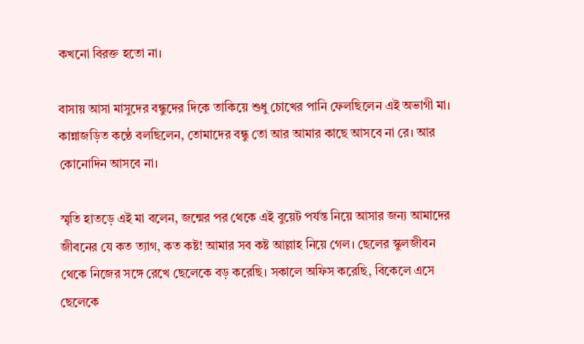কখনো বিরক্ত হতো না।

বাসায় আসা মাসুদের বন্ধুদের দিকে তাকিয়ে শুধু চোখের পানি ফেলছিলেন এই অভাগী মা। কান্নাজড়িত কণ্ঠে বলছিলেন, তোমাদের বন্ধু তো আর আমার কাছে আসবে না রে। আর কোনোদিন আসবে না।

স্মৃতি হাতড়ে এই মা বলেন, জন্মের পর থেকে এই বুয়েট পর্যন্ত নিয়ে আসার জন্য আমাদের জীবনের যে কত ত্যাগ, কত কষ্ট! আমার সব কষ্ট আল্লাহ নিয়ে গেল। ছেলের স্কুলজীবন থেকে নিজের সঙ্গে রেখে ছেলেকে বড় করেছি। সকালে অফিস করেছি, বিকেলে এসে ছেলেকে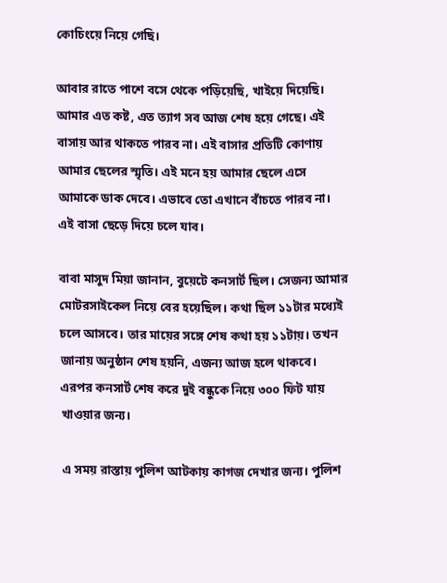কোচিংয়ে নিয়ে গেছি।

আবার রাতে পাশে বসে থেকে পড়িয়েছি, খাইয়ে দিয়েছি। আমার এত কষ্ট, এত ত্যাগ সব আজ শেষ হয়ে গেছে। এই বাসায় আর থাকতে পারব না। এই বাসার প্রতিটি কোণায় আমার ছেলের স্মৃতি। এই মনে হয় আমার ছেলে এসে আমাকে ডাক দেবে। এভাবে তো এখানে বাঁচতে পারব না। এই বাসা ছেড়ে দিয়ে চলে যাব।

বাবা মাসুদ মিয়া জানান, বুয়েটে কনসার্ট ছিল। সেজন্য আমার মোটরসাইকেল নিয়ে বের হয়েছিল। কথা ছিল ১১টার মধ্যেই চলে আসবে। তার মায়ের সঙ্গে শেষ কথা হয় ১১টায়। তখন জানায় অনুষ্ঠান শেষ হয়নি, এজন্য আজ হলে থাকবে। এরপর কনসার্ট শেষ করে দুই বন্ধুকে নিয়ে ৩০০ ফিট যায় খাওয়ার জন্য।

এ সময় রাস্তায় পুলিশ আটকায় কাগজ দেখার জন্য। পুলিশ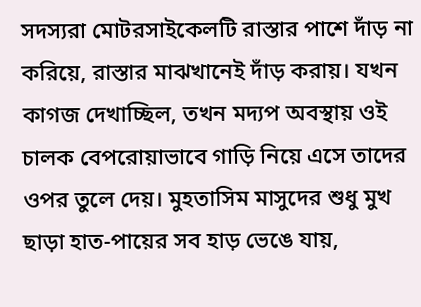সদস্যরা মোটরসাইকেলটি রাস্তার পাশে দাঁড় না করিয়ে, রাস্তার মাঝখানেই দাঁড় করায়। যখন কাগজ দেখাচ্ছিল, তখন মদ্যপ অবস্থায় ওই চালক বেপরোয়াভাবে গাড়ি নিয়ে এসে তাদের ওপর তুলে দেয়। মুহতাসিম মাসুদের শুধু মুখ ছাড়া হাত-পায়ের সব হাড় ভেঙে যায়,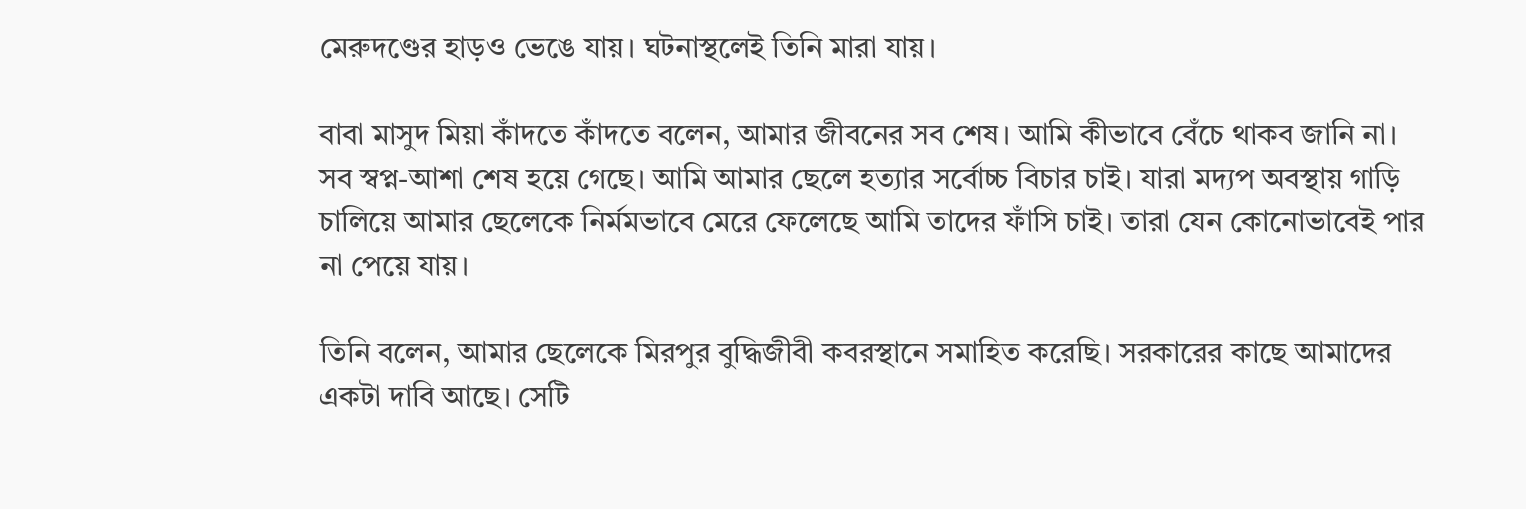মেরুদণ্ডের হাড়ও ভেঙে যায়। ঘটনাস্থলেই তিনি মারা যায়।

বাবা মাসুদ মিয়া কাঁদতে কাঁদতে বলেন, আমার জীবনের সব শেষ। আমি কীভাবে বেঁচে থাকব জানি না। সব স্বপ্ন-আশা শেষ হয়ে গেছে। আমি আমার ছেলে হত্যার সর্বোচ্চ বিচার চাই। যারা মদ্যপ অবস্থায় গাড়ি চালিয়ে আমার ছেলেকে নির্মমভাবে মেরে ফেলেছে আমি তাদের ফাঁসি চাই। তারা যেন কোনোভাবেই পার না পেয়ে যায়।

তিনি বলেন, আমার ছেলেকে মিরপুর বুদ্ধিজীবী কবরস্থানে সমাহিত করেছি। সরকারের কাছে আমাদের একটা দাবি আছে। সেটি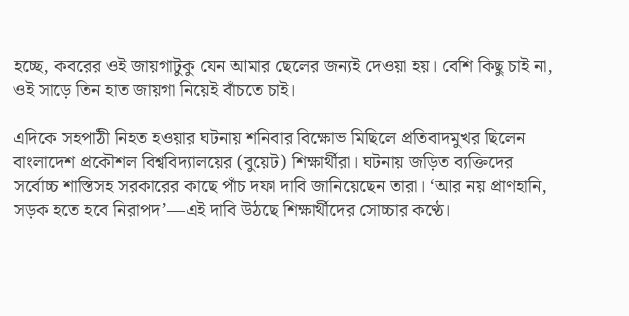হচ্ছে, কবরের ওই জায়গাটুকু যেন আমার ছেলের জন্যই দেওয়া হয়। বেশি কিছু চাই না, ওই সাড়ে তিন হাত জায়গা নিয়েই বাঁচতে চাই।

এদিকে সহপাঠী নিহত হওয়ার ঘটনায় শনিবার বিক্ষোভ মিছিলে প্রতিবাদমুখর ছিলেন বাংলাদেশ প্রকৌশল বিশ্ববিদ্যালয়ের (বুয়েট) শিক্ষার্থীরা। ঘটনায় জড়িত ব্যক্তিদের সর্বোচ্চ শাস্তিসহ সরকারের কাছে পাঁচ দফা দাবি জানিয়েছেন তারা। ‘আর নয় প্রাণহানি, সড়ক হতে হবে নিরাপদ’—এই দাবি উঠছে শিক্ষার্থীদের সোচ্চার কণ্ঠে।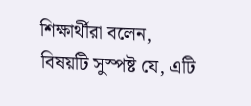শিক্ষার্থীরা বলেন, বিষয়টি সুস্পষ্ট যে, এটি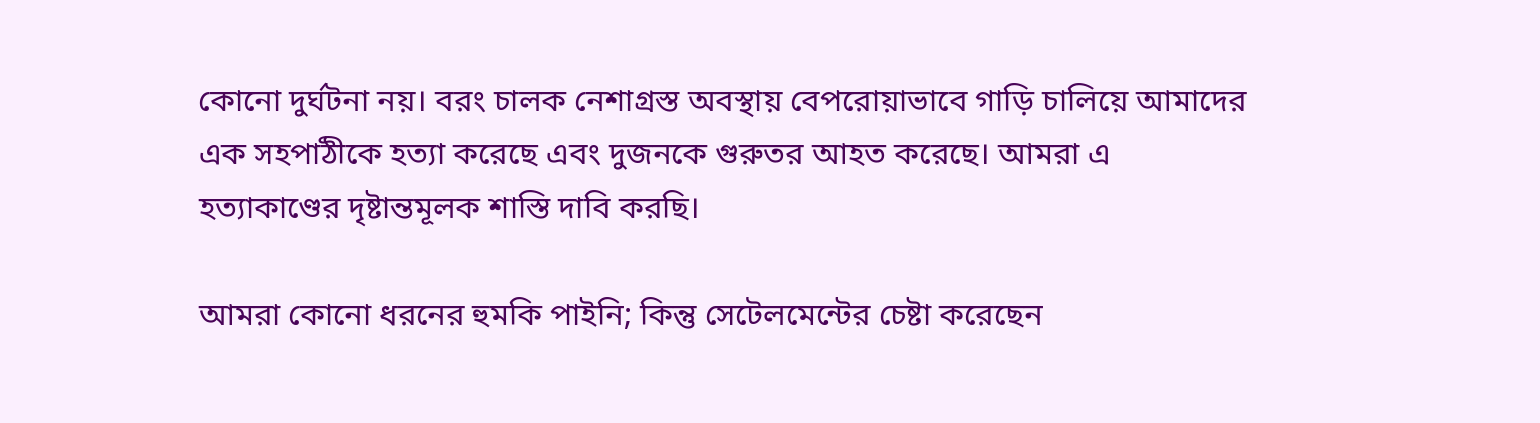কোনো দুর্ঘটনা নয়। বরং চালক নেশাগ্রস্ত অবস্থায় বেপরোয়াভাবে গাড়ি চালিয়ে আমাদের এক সহপাঠীকে হত্যা করেছে এবং দুজনকে গুরুতর আহত করেছে। আমরা এ হত্যাকাণ্ডের দৃষ্টান্তমূলক শাস্তি দাবি করছি।

আমরা কোনো ধরনের হুমকি পাইনি; কিন্তু সেটেলমেন্টের চেষ্টা করেছেন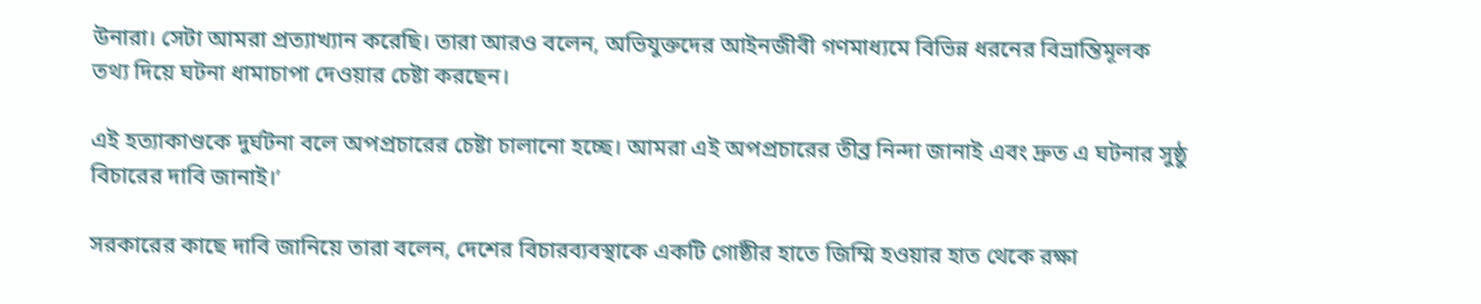উনারা। সেটা আমরা প্রত্যাখ্যান করেছি। তারা আরও বলেন, অভিযুক্তদের আইনজীবী গণমাধ্যমে বিভিন্ন ধরনের বিভ্রান্তিমূলক তথ্য দিয়ে ঘটনা ধামাচাপা দেওয়ার চেষ্টা করছেন।

এই হত্যাকাণ্ডকে দুর্ঘটনা বলে অপপ্রচারের চেষ্টা চালানো হচ্ছে। আমরা এই অপপ্রচারের তীব্র নিন্দা জানাই এবং দ্রুত এ ঘটনার সুষ্ঠু বিচারের দাবি জানাই।’

সরকারের কাছে দাবি জানিয়ে তারা বলেন, দেশের বিচারব্যবস্থাকে একটি গোষ্ঠীর হাতে জিম্মি হওয়ার হাত থেকে রক্ষা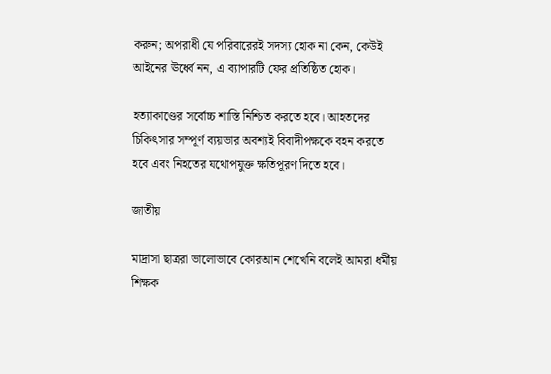করুন; অপরাধী যে পরিবারেরই সদস্য হোক না কেন, কেউই আইনের ঊর্ধ্বে নন, এ ব্যাপারটি ফের প্রতিষ্ঠিত হোক।

হত্যাকাণ্ডের সর্বোচ্চ শাস্তি নিশ্চিত করতে হবে। আহতদের চিকিৎসার সম্পূর্ণ ব্যয়ভার অবশ্যই বিবাদীপক্ষকে বহন করতে হবে এবং নিহতের যথোপযুক্ত ক্ষতিপূরণ দিতে হবে।

জাতীয়

মাদ্রাসা ছাত্ররা ভালোভাবে কোরআন শেখেনি বলেই আমরা ধর্মীয় শিক্ষক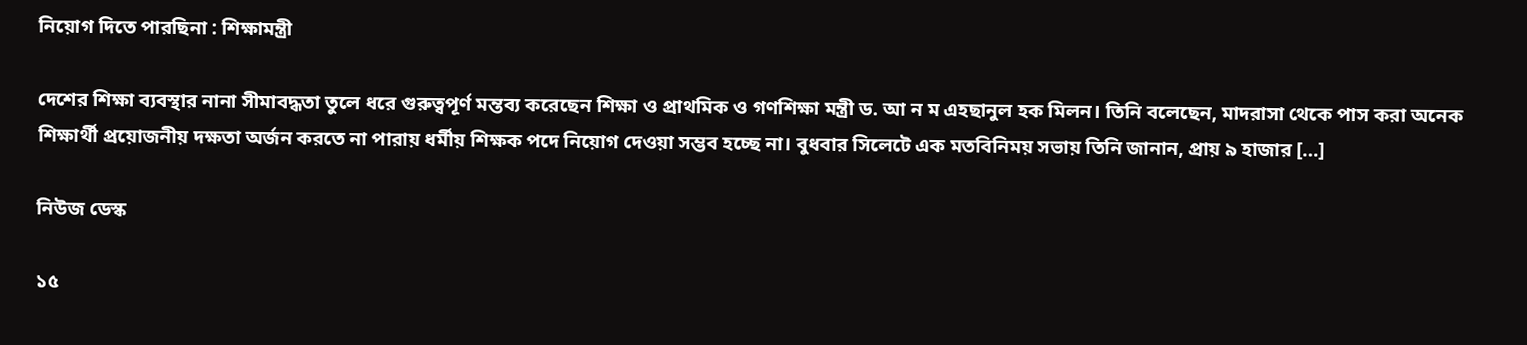নিয়োগ দিতে পারছিনা : শিক্ষামন্ত্রী

দেশের শিক্ষা ব্যবস্থার নানা সীমাবদ্ধতা তুলে ধরে গুরুত্বপূর্ণ মন্তব্য করেছেন শিক্ষা ও প্রাথমিক ও গণশিক্ষা মন্ত্রী ড. আ ন ম এহছানুল হক মিলন। তিনি বলেছেন, মাদরাসা থেকে পাস করা অনেক শিক্ষার্থী প্রয়োজনীয় দক্ষতা অর্জন করতে না পারায় ধর্মীয় শিক্ষক পদে নিয়োগ দেওয়া সম্ভব হচ্ছে না। বুধবার সিলেটে এক মতবিনিময় সভায় তিনি জানান, প্রায় ৯ হাজার […]

নিউজ ডেস্ক

১৫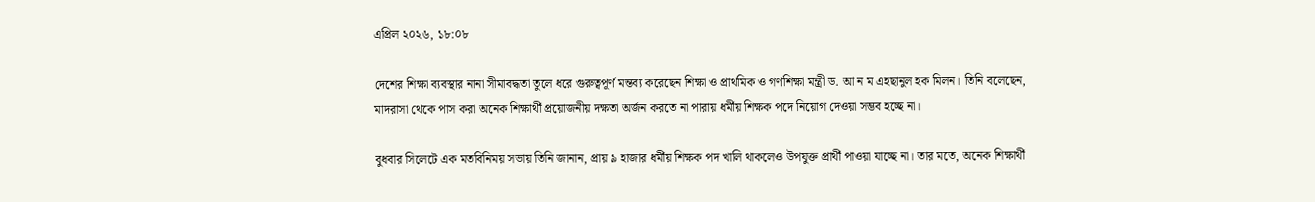এপ্রিল ২০২৬, ১৮:০৮

দেশের শিক্ষা ব্যবস্থার নানা সীমাবদ্ধতা তুলে ধরে গুরুত্বপূর্ণ মন্তব্য করেছেন শিক্ষা ও প্রাথমিক ও গণশিক্ষা মন্ত্রী ড. আ ন ম এহছানুল হক মিলন। তিনি বলেছেন, মাদরাসা থেকে পাস করা অনেক শিক্ষার্থী প্রয়োজনীয় দক্ষতা অর্জন করতে না পারায় ধর্মীয় শিক্ষক পদে নিয়োগ দেওয়া সম্ভব হচ্ছে না।

বুধবার সিলেটে এক মতবিনিময় সভায় তিনি জানান, প্রায় ৯ হাজার ধর্মীয় শিক্ষক পদ খালি থাকলেও উপযুক্ত প্রার্থী পাওয়া যাচ্ছে না। তার মতে, অনেক শিক্ষার্থী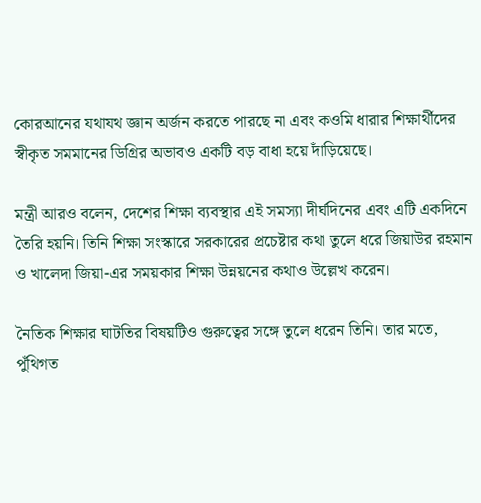কোরআনের যথাযথ জ্ঞান অর্জন করতে পারছে না এবং কওমি ধারার শিক্ষার্থীদের স্বীকৃত সমমানের ডিগ্রির অভাবও একটি বড় বাধা হয়ে দাঁড়িয়েছে।

মন্ত্রী আরও বলেন, দেশের শিক্ষা ব্যবস্থার এই সমস্যা দীর্ঘদিনের এবং এটি একদিনে তৈরি হয়নি। তিনি শিক্ষা সংস্কারে সরকারের প্রচেষ্টার কথা তুলে ধরে জিয়াউর রহমান ও খালেদা জিয়া-এর সময়কার শিক্ষা উন্নয়নের কথাও উল্লেখ করেন।

নৈতিক শিক্ষার ঘাটতির বিষয়টিও গুরুত্বের সঙ্গে তুলে ধরেন তিনি। তার মতে, পুঁথিগত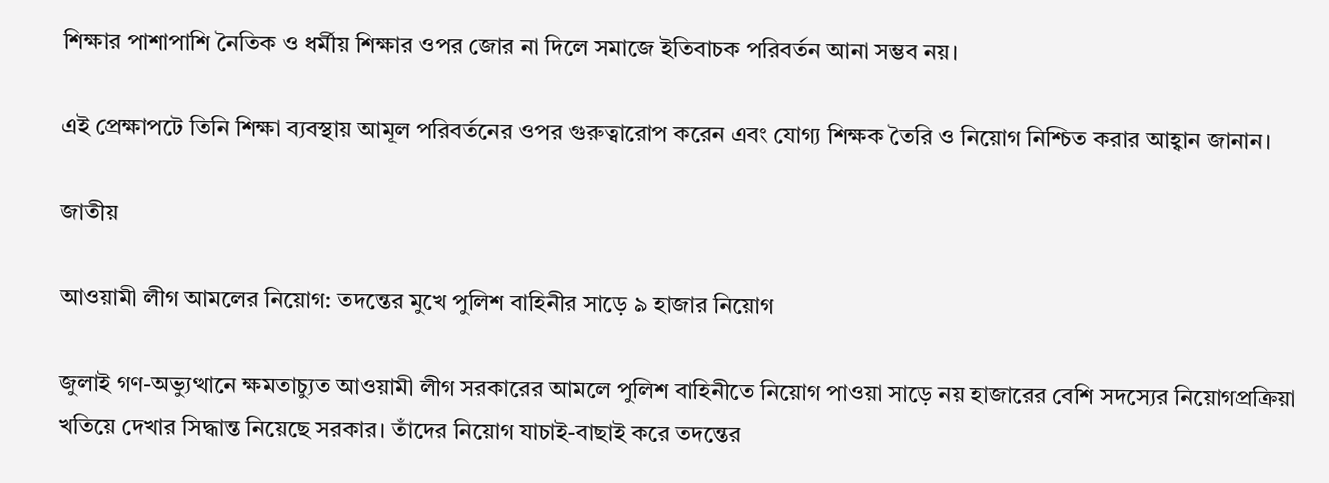শিক্ষার পাশাপাশি নৈতিক ও ধর্মীয় শিক্ষার ওপর জোর না দিলে সমাজে ইতিবাচক পরিবর্তন আনা সম্ভব নয়।

এই প্রেক্ষাপটে তিনি শিক্ষা ব্যবস্থায় আমূল পরিবর্তনের ওপর গুরুত্বারোপ করেন এবং যোগ্য শিক্ষক তৈরি ও নিয়োগ নিশ্চিত করার আহ্বান জানান।

জাতীয়

আওয়ামী লীগ আমলের নিয়োগ: তদন্তের মুখে পুলিশ বাহিনীর সাড়ে ৯ হাজার নিয়োগ

জুলাই গণ-অভ্যুত্থানে ক্ষমতাচ্যুত আওয়ামী লীগ সরকারের আমলে পুলিশ বাহিনীতে নিয়োগ পাওয়া সাড়ে নয় হাজারের বেশি সদস্যের নিয়োগপ্রক্রিয়া খতিয়ে দেখার সিদ্ধান্ত নিয়েছে সরকার। তাঁদের নিয়োগ যাচাই-বাছাই করে তদন্তের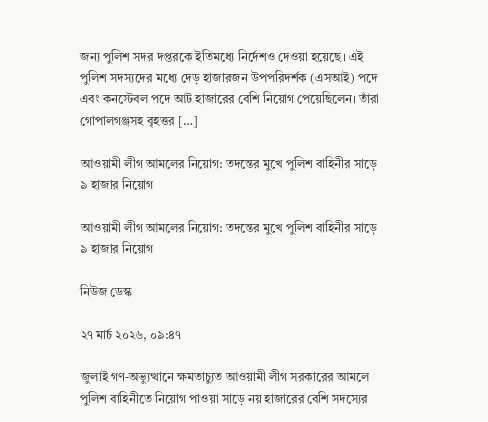জন্য পুলিশ সদর দপ্তরকে ইতিমধ্যে নির্দেশও দেওয়া হয়েছে। এই পুলিশ সদস্যদের মধ্যে দেড় হাজারজন উপপরিদর্শক (এসআই) পদে এবং কনস্টেবল পদে আট হাজারের বেশি নিয়োগ পেয়েছিলেন। তাঁরা গোপালগঞ্জসহ বৃহত্তর […]

আওয়ামী লীগ আমলের নিয়োগ: তদন্তের মুখে পুলিশ বাহিনীর সাড়ে ৯ হাজার নিয়োগ

আওয়ামী লীগ আমলের নিয়োগ: তদন্তের মুখে পুলিশ বাহিনীর সাড়ে ৯ হাজার নিয়োগ

নিউজ ডেস্ক

২৭ মার্চ ২০২৬, ০৯:৪৭

জুলাই গণ-অভ্যুত্থানে ক্ষমতাচ্যুত আওয়ামী লীগ সরকারের আমলে পুলিশ বাহিনীতে নিয়োগ পাওয়া সাড়ে নয় হাজারের বেশি সদস্যের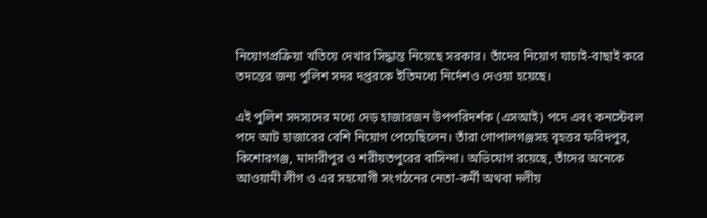নিয়োগপ্রক্রিয়া খতিয়ে দেখার সিদ্ধান্ত নিয়েছে সরকার। তাঁদের নিয়োগ যাচাই-বাছাই করে তদন্তের জন্য পুলিশ সদর দপ্তরকে ইতিমধ্যে নির্দেশও দেওয়া হয়েছে।

এই পুলিশ সদস্যদের মধ্যে দেড় হাজারজন উপপরিদর্শক (এসআই) পদে এবং কনস্টেবল পদে আট হাজারের বেশি নিয়োগ পেয়েছিলেন। তাঁরা গোপালগঞ্জসহ বৃহত্তর ফরিদপুর, কিশোরগঞ্জ, মাদারীপুর ও শরীয়তপুরের বাসিন্দা। অভিযোগ রয়েছে, তাঁদের অনেকে আওয়ামী লীগ ও এর সহযোগী সংগঠনের নেতা-কর্মী অথবা দলীয়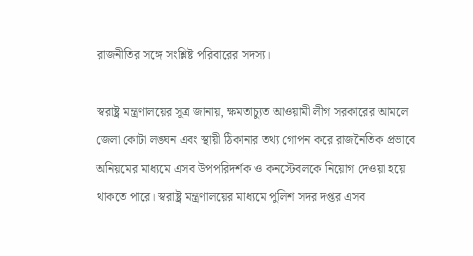রাজনীতির সঙ্গে সংশ্লিষ্ট পরিবারের সদস্য।

স্বরাষ্ট্র মন্ত্রণালয়ের সূত্র জানায়, ক্ষমতাচ্যুত আওয়ামী লীগ সরকারের আমলে জেলা কোটা লঙ্ঘন এবং স্থায়ী ঠিকানার তথ্য গোপন করে রাজনৈতিক প্রভাবে অনিয়মের মাধ্যমে এসব উপপরিদর্শক ও কনস্টেবলকে নিয়োগ দেওয়া হয়ে থাকতে পারে। স্বরাষ্ট্র মন্ত্রণালয়ের মাধ্যমে পুলিশ সদর দপ্তর এসব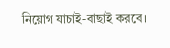নিয়োগ যাচাই-বাছাই করবে।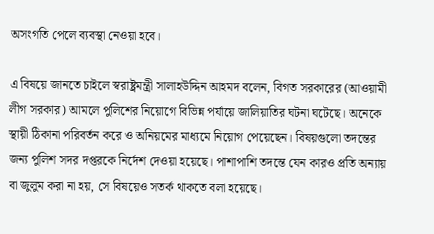অসংগতি পেলে ব্যবস্থা নেওয়া হবে।

এ বিষয়ে জানতে চাইলে স্বরাষ্ট্রমন্ত্রী সালাহউদ্দিন আহমদ বলেন, বিগত সরকারের (আওয়ামী লীগ সরকার) আমলে পুলিশের নিয়োগে বিভিন্ন পর্যায়ে জালিয়াতির ঘটনা ঘটেছে। অনেকে স্থায়ী ঠিকানা পরিবর্তন করে ও অনিয়মের মাধ্যমে নিয়োগ পেয়েছেন। বিষয়গুলো তদন্তের জন্য পুলিশ সদর দপ্তরকে নির্দেশ দেওয়া হয়েছে। পাশাপাশি তদন্তে যেন কারও প্রতি অন্যায় বা জুলুম করা না হয়, সে বিষয়েও সতর্ক থাকতে বলা হয়েছে।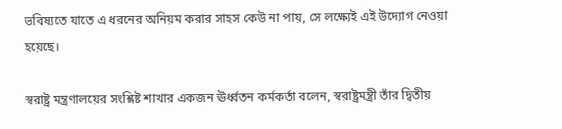ভবিষ্যতে যাতে এ ধরনের অনিয়ম করার সাহস কেউ না পায়, সে লক্ষ্যেই এই উদ্যোগ নেওয়া হয়েছে।

স্বরাষ্ট্র মন্ত্রণালয়ের সংশ্লিষ্ট শাখার একজন ঊর্ধ্বতন কর্মকর্তা বলেন, স্বরাষ্ট্রমন্ত্রী তাঁর দ্বিতীয়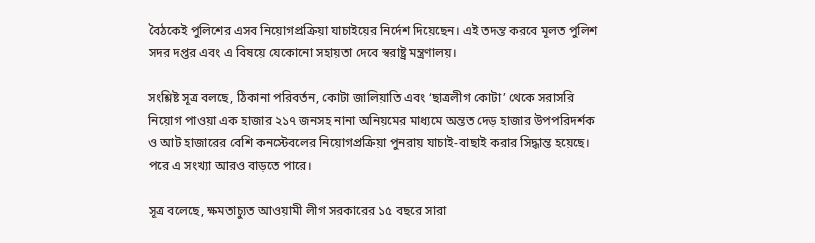বৈঠকেই পুলিশের এসব নিয়োগপ্রক্রিয়া যাচাইয়ের নির্দেশ দিয়েছেন। এই তদন্ত করবে মূলত পুলিশ সদর দপ্তর এবং এ বিষয়ে যেকোনো সহায়তা দেবে স্বরাষ্ট্র মন্ত্রণালয়।

সংশ্লিষ্ট সূত্র বলছে, ঠিকানা পরিবর্তন, কোটা জালিয়াতি এবং ‘ছাত্রলীগ কোটা’ থেকে সরাসরি নিয়োগ পাওয়া এক হাজার ২১৭ জনসহ নানা অনিয়মের মাধ্যমে অন্তত দেড় হাজার উপপরিদর্শক ও আট হাজারের বেশি কনস্টেবলের নিয়োগপ্রক্রিয়া পুনরায় যাচাই-বাছাই করার সিদ্ধান্ত হয়েছে। পরে এ সংখ্যা আরও বাড়তে পারে।

সূত্র বলেছে, ক্ষমতাচ্যুত আওয়ামী লীগ সরকারের ১৫ বছরে সারা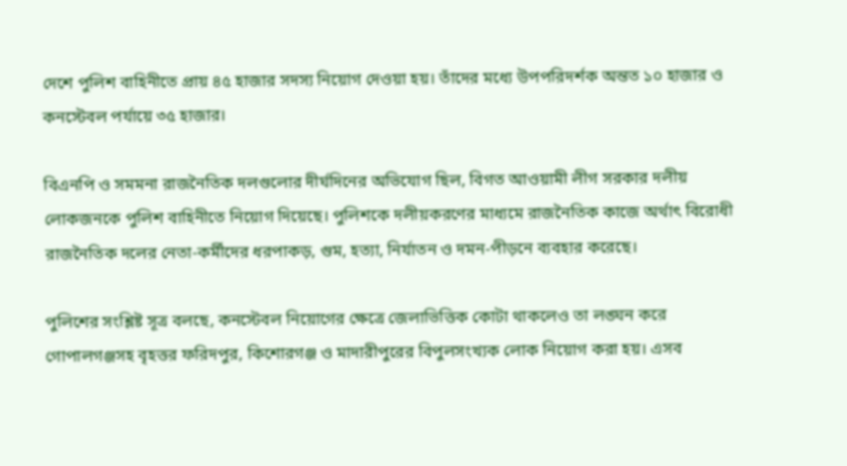দেশে পুলিশ বাহিনীতে প্রায় ৪৫ হাজার সদস্য নিয়োগ দেওয়া হয়। তাঁদের মধ্যে উপপরিদর্শক অন্তত ১০ হাজার ও কনস্টেবল পর্যায়ে ৩৫ হাজার।

বিএনপি ও সমমনা রাজনৈতিক দলগুলোর দীর্ঘদিনের অভিযোগ ছিল, বিগত আওয়ামী লীগ সরকার দলীয় লোকজনকে পুলিশ বাহিনীতে নিয়োগ দিয়েছে। পুলিশকে দলীয়করণের মাধ্যমে রাজনৈতিক কাজে অর্থাৎ বিরোধী রাজনৈতিক দলের নেতা-কর্মীদের ধরপাকড়, গুম, হত্যা, নির্যাতন ও দমন-পীড়নে ব্যবহার করেছে।

পুলিশের সংশ্লিষ্ট সূত্র বলছে, কনস্টেবল নিয়োগের ক্ষেত্রে জেলাভিত্তিক কোটা থাকলেও তা লঙ্ঘন করে গোপালগঞ্জসহ বৃহত্তর ফরিদপুর, কিশোরগঞ্জ ও মাদারীপুরের বিপুলসংখ্যক লোক নিয়োগ করা হয়। এসব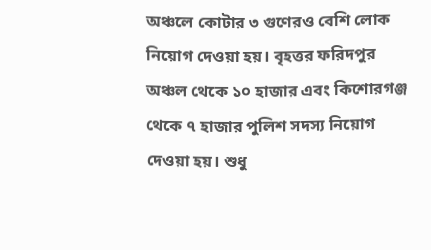অঞ্চলে কোটার ৩ গুণেরও বেশি লোক নিয়োগ দেওয়া হয়। বৃহত্তর ফরিদপুর অঞ্চল থেকে ১০ হাজার এবং কিশোরগঞ্জ থেকে ৭ হাজার পুলিশ সদস্য নিয়োগ দেওয়া হয়। শুধু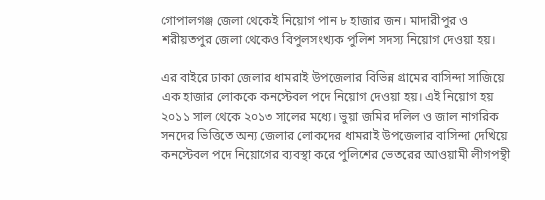গোপালগঞ্জ জেলা থেকেই নিয়োগ পান ৮ হাজার জন। মাদারীপুর ও শরীয়তপুর জেলা থেকেও বিপুলসংখ্যক পুলিশ সদস্য নিয়োগ দেওয়া হয়।

এর বাইরে ঢাকা জেলার ধামরাই উপজেলার বিভিন্ন গ্রামের বাসিন্দা সাজিয়ে এক হাজার লোককে কনস্টেবল পদে নিয়োগ দেওয়া হয়। এই নিয়োগ হয় ২০১১ সাল থেকে ২০১৩ সালের মধ্যে। ভুয়া জমির দলিল ও জাল নাগরিক সনদের ভিত্তিতে অন্য জেলার লোকদের ধামরাই উপজেলার বাসিন্দা দেখিয়ে কনস্টেবল পদে নিয়োগের ব্যবস্থা করে পুলিশের ভেতরের আওয়ামী লীগপন্থী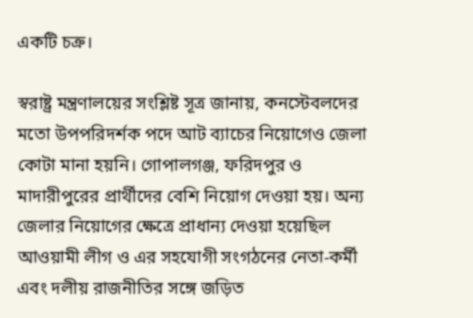একটি চক্র।

স্বরাষ্ট্র মন্ত্রণালয়ের সংশ্লিষ্ট সূত্র জানায়, কনস্টেবলদের মতো উপপরিদর্শক পদে আট ব্যাচের নিয়োগেও জেলা কোটা মানা হয়নি। গোপালগঞ্জ, ফরিদপুর ও মাদারীপুরের প্রার্থীদের বেশি নিয়োগ দেওয়া হয়। অন্য জেলার নিয়োগের ক্ষেত্রে প্রাধান্য দেওয়া হয়েছিল আওয়ামী লীগ ও এর সহযোগী সংগঠনের নেতা-কর্মী এবং দলীয় রাজনীতির সঙ্গে জড়িত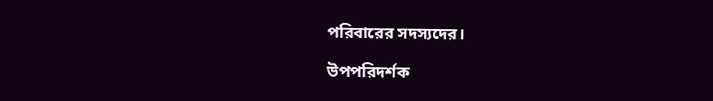পরিবারের সদস্যদের।

উপপরিদর্শক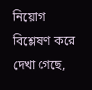নিয়োগ বিশ্লেষণ করে দেখা গেছে,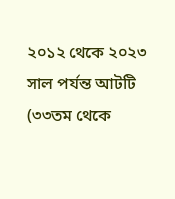২০১২ থেকে ২০২৩ সাল পর্যন্ত আটটি (৩৩তম থেকে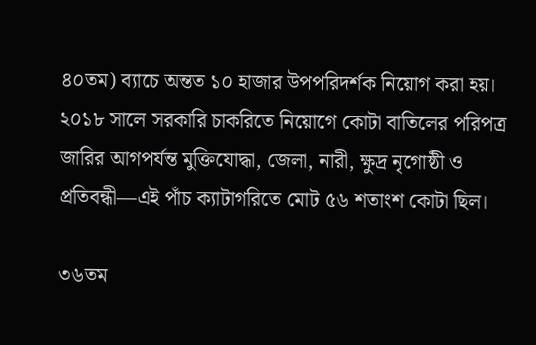৪০তম) ব্যাচে অন্তত ১০ হাজার উপপরিদর্শক নিয়োগ করা হয়। ২০১৮ সালে সরকারি চাকরিতে নিয়োগে কোটা বাতিলের পরিপত্র জারির আগপর্যন্ত মুক্তিযোদ্ধা, জেলা, নারী, ক্ষুদ্র নৃগোষ্ঠী ও প্রতিবন্ধী—এই পাঁচ ক্যাটাগরিতে মোট ৫৬ শতাংশ কোটা ছিল।

৩৬তম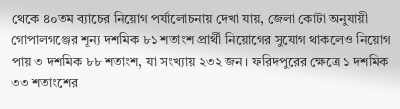থেকে ৪০তম ব্যাচের নিয়োগ পর্যালোচনায় দেখা যায়, জেলা কোটা অনুযায়ী গোপালগঞ্জের শূন্য দশমিক ৮১ শতাংশ প্রার্থী নিয়োগের সুযোগ থাকলেও নিয়োগ পায় ৩ দশমিক ৮৮ শতাংশ, যা সংখ্যায় ২৩২ জন। ফরিদপুরের ক্ষেত্রে ১ দশমিক ৩৩ শতাংশের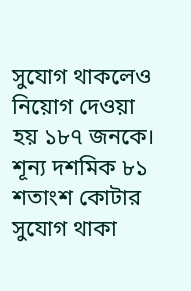সুযোগ থাকলেও নিয়োগ দেওয়া হয় ১৮৭ জনকে। শূন্য দশমিক ৮১ শতাংশ কোটার সুযোগ থাকা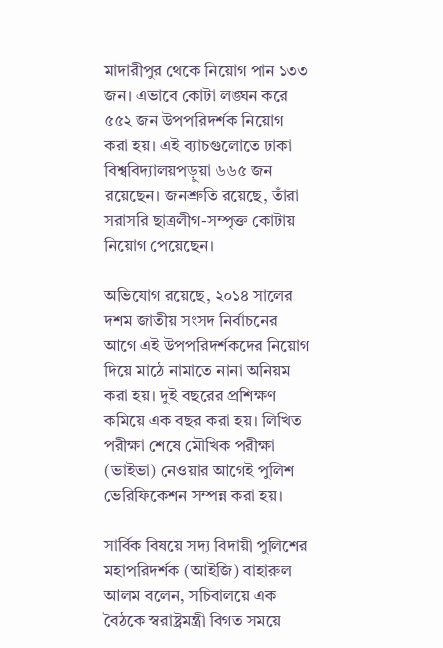মাদারীপুর থেকে নিয়োগ পান ১৩৩ জন। এভাবে কোটা লঙ্ঘন করে ৫৫২ জন উপপরিদর্শক নিয়োগ করা হয়। এই ব্যাচগুলোতে ঢাকা বিশ্ববিদ্যালয়পড়ুয়া ৬৬৫ জন রয়েছেন। জনশ্রুতি রয়েছে, তাঁরা সরাসরি ছাত্রলীগ-সম্পৃক্ত কোটায় নিয়োগ পেয়েছেন।

অভিযোগ রয়েছে, ২০১৪ সালের দশম জাতীয় সংসদ নির্বাচনের আগে এই উপপরিদর্শকদের নিয়োগ দিয়ে মাঠে নামাতে নানা অনিয়ম করা হয়। দুই বছরের প্রশিক্ষণ কমিয়ে এক বছর করা হয়। লিখিত পরীক্ষা শেষে মৌখিক পরীক্ষা (ভাইভা) নেওয়ার আগেই পুলিশ ভেরিফিকেশন সম্পন্ন করা হয়।

সার্বিক বিষয়ে সদ্য বিদায়ী পুলিশের মহাপরিদর্শক (আইজি) বাহারুল আলম বলেন, সচিবালয়ে এক বৈঠকে স্বরাষ্ট্রমন্ত্রী বিগত সময়ে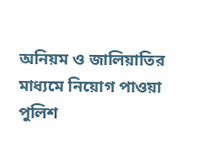অনিয়ম ও জালিয়াতির মাধ্যমে নিয়োগ পাওয়া পুলিশ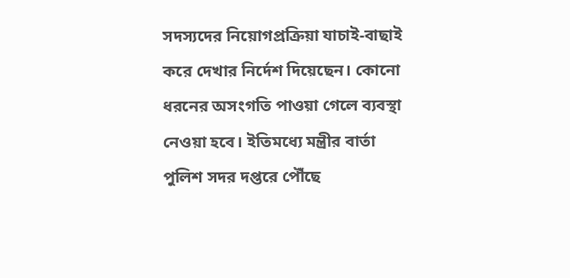সদস্যদের নিয়োগপ্রক্রিয়া যাচাই-বাছাই করে দেখার নির্দেশ দিয়েছেন। কোনো ধরনের অসংগতি পাওয়া গেলে ব্যবস্থা নেওয়া হবে। ইতিমধ্যে মন্ত্রীর বার্তা পুলিশ সদর দপ্তরে পৌঁছে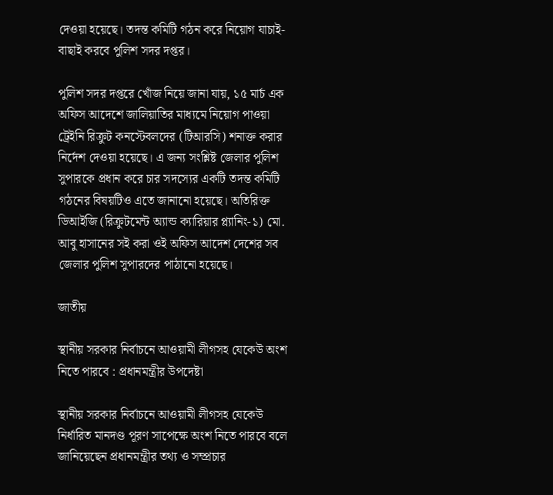দেওয়া হয়েছে। তদন্ত কমিটি গঠন করে নিয়োগ যাচাই-বাছাই করবে পুলিশ সদর দপ্তর।

পুলিশ সদর দপ্তরে খোঁজ নিয়ে জানা যায়, ১৫ মার্চ এক অফিস আদেশে জালিয়াতির মাধ্যমে নিয়োগ পাওয়া ট্রেইনি রিক্রুট কনস্টেবলদের (টিআরসি) শনাক্ত করার নির্দেশ দেওয়া হয়েছে। এ জন্য সংশ্লিষ্ট জেলার পুলিশ সুপারকে প্রধান করে চার সদস্যের একটি তদন্ত কমিটি গঠনের বিষয়টিও এতে জানানো হয়েছে। অতিরিক্ত ডিআইজি (রিক্রুটমেন্ট অ্যান্ড ক্যারিয়ার প্ল্যানিং-১) মো. আবু হাসানের সই করা ওই অফিস আদেশ দেশের সব জেলার পুলিশ সুপারদের পাঠানো হয়েছে।

জাতীয়

স্থানীয় সরকার নির্বাচনে আওয়ামী লীগসহ যেকেউ অংশ নিতে পারবে : প্রধানমন্ত্রীর উপদেষ্টা

স্থানীয় সরকার নির্বাচনে আওয়ামী লীগসহ যেকেউ নির্ধারিত মানদণ্ড পূরণ সাপেক্ষে অংশ নিতে পারবে বলে জানিয়েছেন প্রধানমন্ত্রীর তথ্য ও সম্প্রচার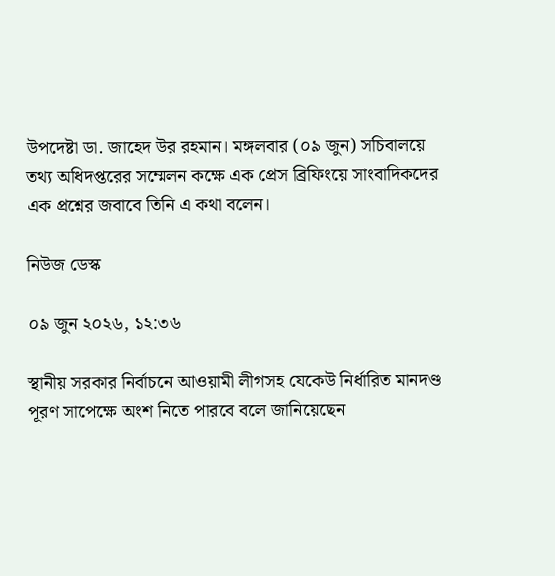উপদেষ্টা ডা. জাহেদ উর রহমান। মঙ্গলবার (০৯ জুন) সচিবালয়ে তথ্য অধিদপ্তরের সম্মেলন কক্ষে এক প্রেস ব্রিফিংয়ে সাংবাদিকদের এক প্রশ্নের জবাবে তিনি এ কথা বলেন।

নিউজ ডেস্ক

০৯ জুন ২০২৬, ১২:৩৬

স্থানীয় সরকার নির্বাচনে আওয়ামী লীগসহ যেকেউ নির্ধারিত মানদণ্ড পূরণ সাপেক্ষে অংশ নিতে পারবে বলে জানিয়েছেন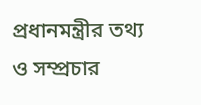প্রধানমন্ত্রীর তথ্য ও সম্প্রচার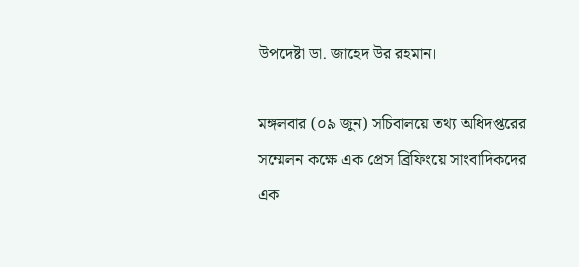উপদেষ্টা ডা. জাহেদ উর রহমান।

মঙ্গলবার (০৯ জুন) সচিবালয়ে তথ্য অধিদপ্তরের সম্মেলন কক্ষে এক প্রেস ব্রিফিংয়ে সাংবাদিকদের এক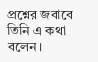প্রশ্নের জবাবে তিনি এ কথা বলেন।